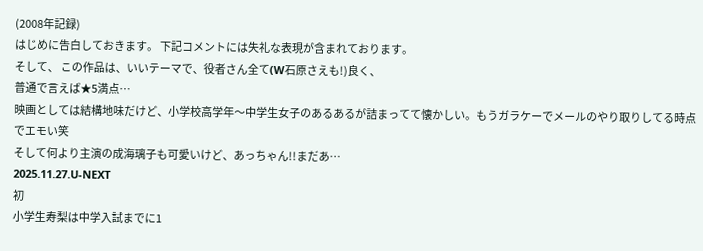(2008年記録)
はじめに告白しておきます。 下記コメントには失礼な表現が含まれております。
そして、 この作品は、いいテーマで、役者さん全て(W石原さえも!)良く、
普通で言えば★5満点…
映画としては結構地味だけど、小学校高学年〜中学生女子のあるあるが詰まってて懐かしい。もうガラケーでメールのやり取りしてる時点でエモい笑
そして何より主演の成海璃子も可愛いけど、あっちゃん!!まだあ…
2025.11.27.U-NEXT
初
小学生寿梨は中学入試までに1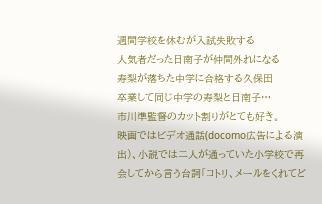週間学校を休むが入試失敗する
人気者だった日南子が仲間外れになる
寿梨が落ちた中学に合格する久保田
卒業して同じ中学の寿梨と日南子…
市川準監督のカット割りがとても好き。
映画ではビデオ通話(docomo広告による演出)、小説では二人が通っていた小学校で再会してから言う台詞「コトリ、メールをくれてど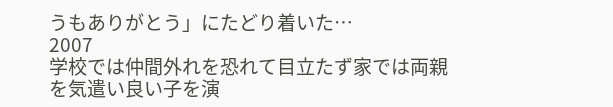うもありがとう」にたどり着いた…
2007
学校では仲間外れを恐れて目立たず家では両親を気遣い良い子を演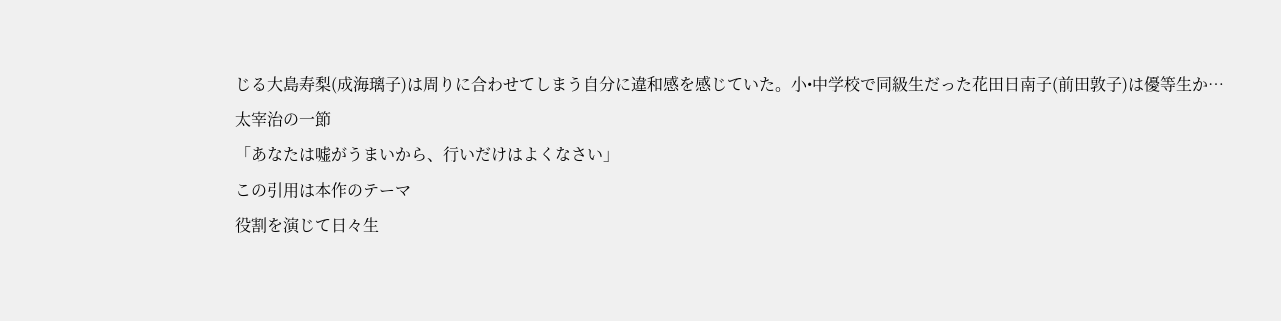じる大島寿梨(成海璃子)は周りに合わせてしまう自分に違和感を感じていた。小•中学校で同級生だった花田日南子(前田敦子)は優等生か…
太宰治の一節
「あなたは嘘がうまいから、行いだけはよくなさい」
この引用は本作のテーマ
役割を演じて日々生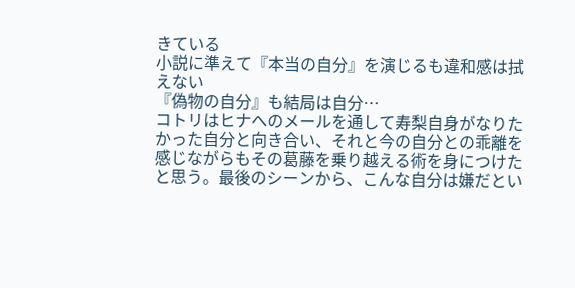きている
小説に準えて『本当の自分』を演じるも違和感は拭えない
『偽物の自分』も結局は自分…
コトリはヒナへのメールを通して寿梨自身がなりたかった自分と向き合い、それと今の自分との乖離を感じながらもその葛藤を乗り越える術を身につけたと思う。最後のシーンから、こんな自分は嫌だとい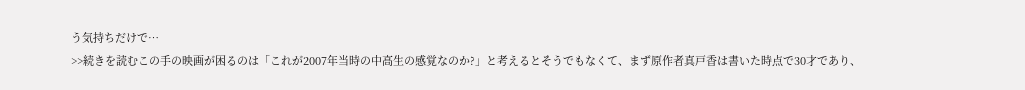う気持ちだけで…
>>続きを読むこの手の映画が困るのは「これが2007年当時の中高生の感覚なのか?」と考えるとそうでもなくて、まず原作者真戸香は書いた時点で30才であり、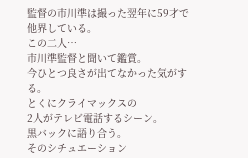監督の市川準は撮った翌年に59才で他界している。
この二人…
市川準監督と聞いて鑑賞。
今ひとつ良さが出てなかった気がする。
とくにクライマックスの
2人がテレビ電話するシーン。
黒バックに語り合う。
そのシチュエーション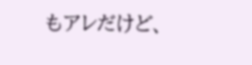もアレだけど、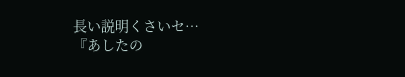長い説明くさいセ…
『あしたの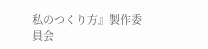私のつくり方』製作委員会